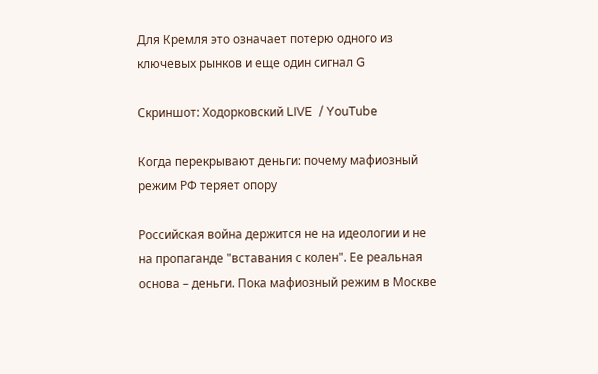Для Кремля это означает потерю одного из ключевых рынков и еще один сигнал G

Скриншот: Ходорковский LIVE  / YouTube

Когда перекрывают деньги: почему мафиозный режим РФ теряет опору

Российская война держится не на идеологии и не на пропаганде "вставания с колен". Ее реальная основа – деньги. Пока мафиозный режим в Москве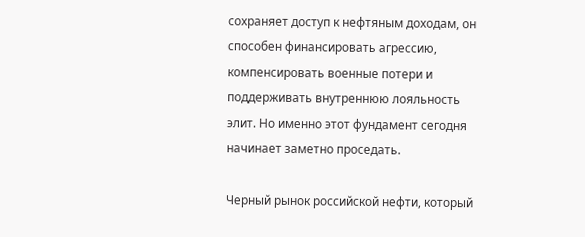сохраняет доступ к нефтяным доходам, он способен финансировать агрессию, компенсировать военные потери и поддерживать внутреннюю лояльность элит. Но именно этот фундамент сегодня начинает заметно проседать.

Черный рынок российской нефти, который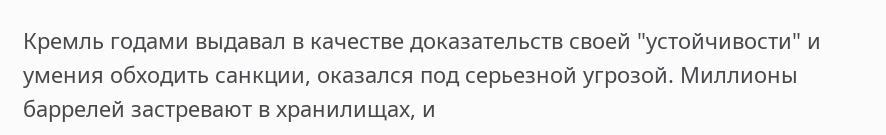Кремль годами выдавал в качестве доказательств своей "устойчивости" и умения обходить санкции, оказался под серьезной угрозой. Миллионы баррелей застревают в хранилищах, и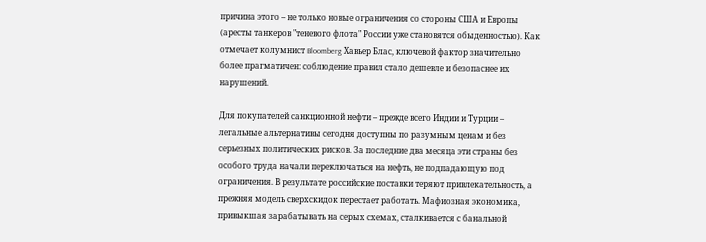причина этого – не только новые ограничения со стороны США и Европы (аресты танкеров "теневого флота" России уже становятся обыденностью). Как отмечает колумнист Bloomberg Хавьер Блас, ключевой фактор значительно более прагматичен: соблюдение правил стало дешевле и безопаснее их нарушений.

Для покупателей санкционной нефти – прежде всего Индии и Турции – легальные альтернативы сегодня доступны по разумным ценам и без серьезных политических рисков. За последние два месяца эти страны без особого труда начали переключаться на нефть, не подпадающую под ограничения. В результате российские поставки теряют привлекательность, а прежняя модель сверхскидок перестает работать. Мафиозная экономика, привыкшая зарабатывать на серых схемах, сталкивается с банальной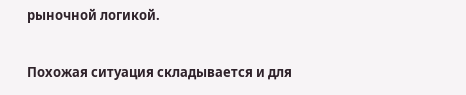рыночной логикой.

Похожая ситуация складывается и для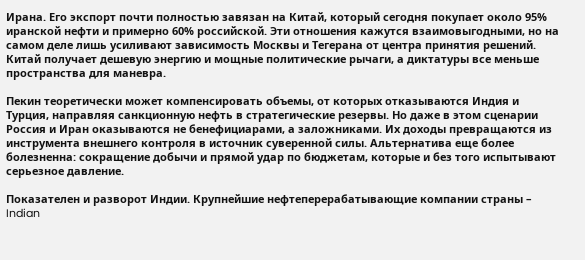Ирана. Его экспорт почти полностью завязан на Китай, который сегодня покупает около 95% иранской нефти и примерно 60% российской. Эти отношения кажутся взаимовыгодными, но на самом деле лишь усиливают зависимость Москвы и Тегерана от центра принятия решений. Китай получает дешевую энергию и мощные политические рычаги, а диктатуры все меньше пространства для маневра.

Пекин теоретически может компенсировать объемы, от которых отказываются Индия и Турция, направляя санкционную нефть в стратегические резервы. Но даже в этом сценарии Россия и Иран оказываются не бенефициарами, а заложниками. Их доходы превращаются из инструмента внешнего контроля в источник суверенной силы. Альтернатива еще более болезненна: сокращение добычи и прямой удар по бюджетам, которые и без того испытывают серьезное давление.

Показателен и разворот Индии. Крупнейшие нефтеперерабатывающие компании страны – Indian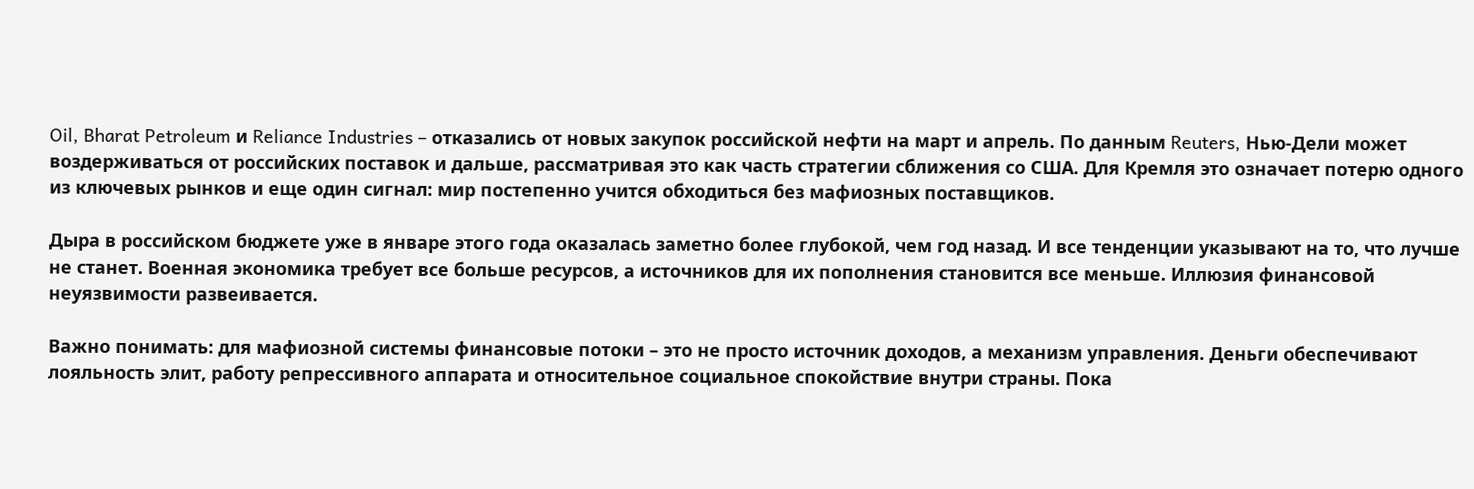Oil, Bharat Petroleum и Reliance Industries – отказались от новых закупок российской нефти на март и апрель. По данным Reuters, Нью-Дели может воздерживаться от российских поставок и дальше, рассматривая это как часть стратегии сближения со США. Для Кремля это означает потерю одного из ключевых рынков и еще один сигнал: мир постепенно учится обходиться без мафиозных поставщиков.

Дыра в российском бюджете уже в январе этого года оказалась заметно более глубокой, чем год назад. И все тенденции указывают на то, что лучше не станет. Военная экономика требует все больше ресурсов, а источников для их пополнения становится все меньше. Иллюзия финансовой неуязвимости развеивается.

Важно понимать: для мафиозной системы финансовые потоки – это не просто источник доходов, а механизм управления. Деньги обеспечивают лояльность элит, работу репрессивного аппарата и относительное социальное спокойствие внутри страны. Пока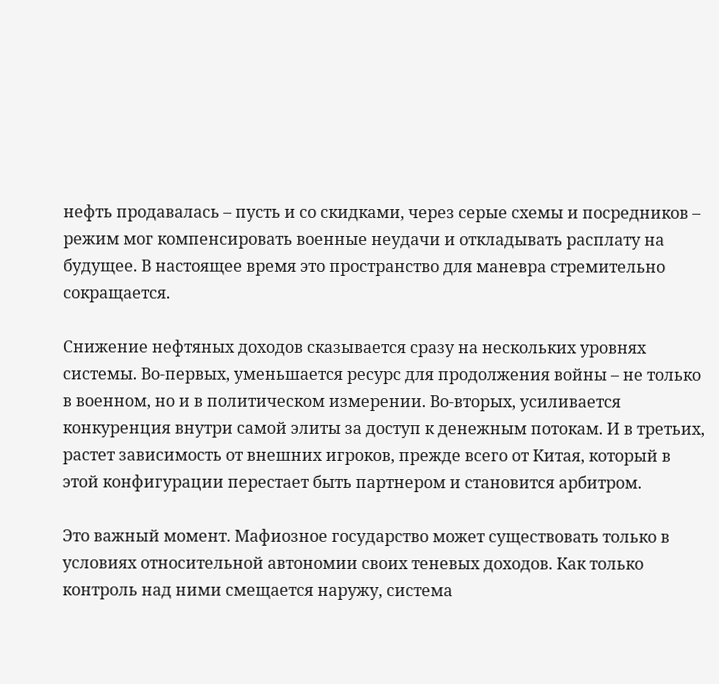нефть продавалась – пусть и со скидками, через серые схемы и посредников – режим мог компенсировать военные неудачи и откладывать расплату на будущее. В настоящее время это пространство для маневра стремительно сокращается.

Снижение нефтяных доходов сказывается сразу на нескольких уровнях системы. Во-первых, уменьшается ресурс для продолжения войны – не только в военном, но и в политическом измерении. Во-вторых, усиливается конкуренция внутри самой элиты за доступ к денежным потокам. И в третьих, растет зависимость от внешних игроков, прежде всего от Китая, который в этой конфигурации перестает быть партнером и становится арбитром.

Это важный момент. Мафиозное государство может существовать только в условиях относительной автономии своих теневых доходов. Как только контроль над ними смещается наружу, система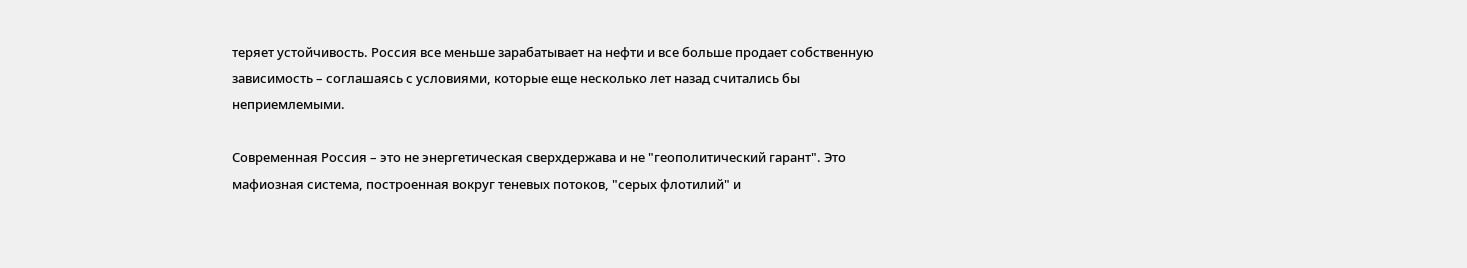теряет устойчивость. Россия все меньше зарабатывает на нефти и все больше продает собственную зависимость – соглашаясь с условиями, которые еще несколько лет назад считались бы неприемлемыми.

Современная Россия – это не энергетическая сверхдержава и не "геополитический гарант". Это мафиозная система, построенная вокруг теневых потоков, "серых флотилий" и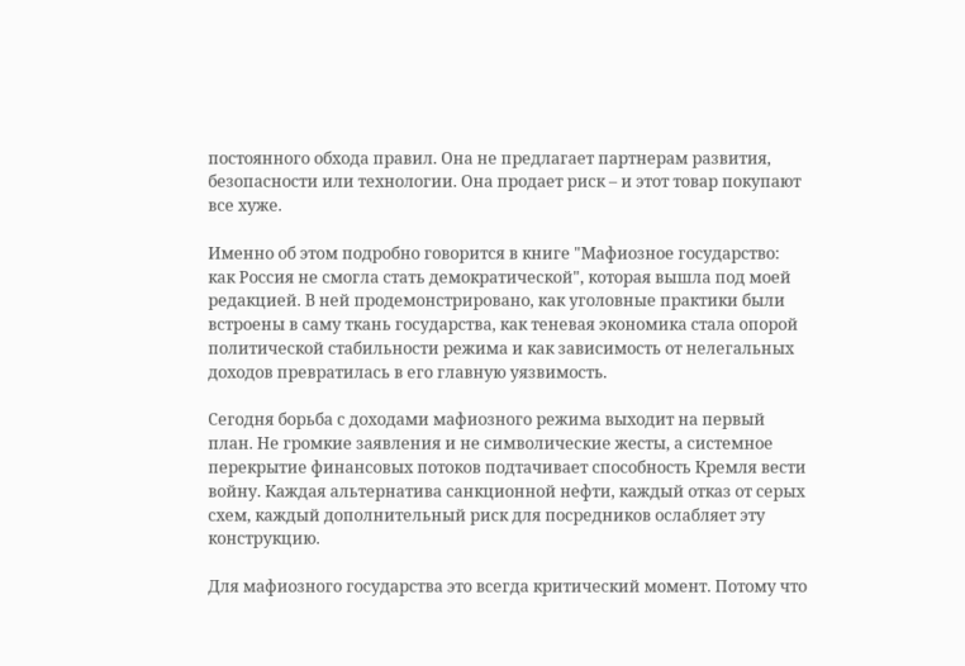постоянного обхода правил. Она не предлагает партнерам развития, безопасности или технологии. Она продает риск – и этот товар покупают все хуже.

Именно об этом подробно говорится в книге "Мафиозное государство: как Россия не смогла стать демократической", которая вышла под моей редакцией. В ней продемонстрировано, как уголовные практики были встроены в саму ткань государства, как теневая экономика стала опорой политической стабильности режима и как зависимость от нелегальных доходов превратилась в его главную уязвимость.

Сегодня борьба с доходами мафиозного режима выходит на первый план. Не громкие заявления и не символические жесты, а системное перекрытие финансовых потоков подтачивает способность Кремля вести войну. Каждая альтернатива санкционной нефти, каждый отказ от серых схем, каждый дополнительный риск для посредников ослабляет эту конструкцию.

Для мафиозного государства это всегда критический момент. Потому что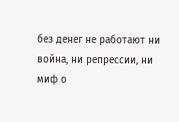без денег не работают ни война, ни репрессии, ни миф о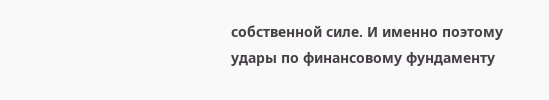собственной силе. И именно поэтому удары по финансовому фундаменту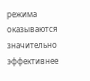режима оказываются значительно эффективнее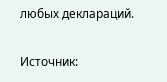любых деклараций.

Источник: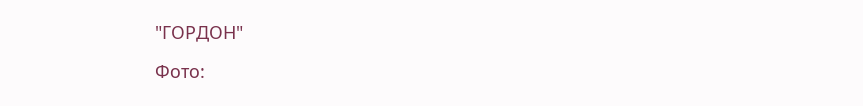"ГОРДОН"

Фото: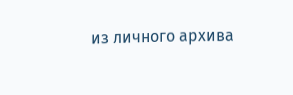из личного архива